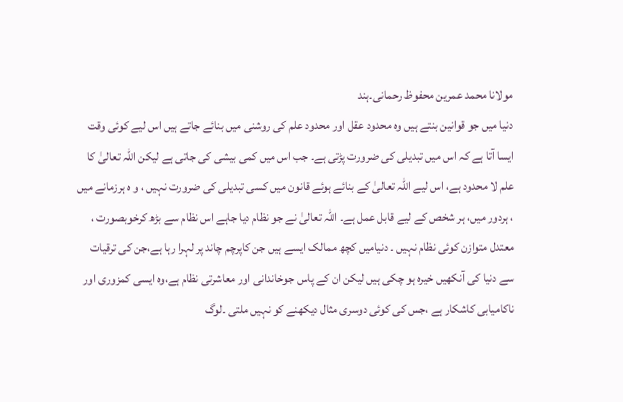مولانا محمد عمرین محفوظ رحمانی۔ہند
دنیا میں جو قوانین بنتے ہیں وہ محدود عقل اور محدود علم کی روشنی میں بنائے جاتے ہیں اس لیے کوئی وقت ایسا آتا ہے کہ اس میں تبدیلی کی ضرورت پڑتی ہے۔ جب اس میں کمی بیشی کی جاتی ہے لیکن اللہ تعالیٰ کا علم لا محدود ہے، اس لیے اللہ تعالیٰ کے بنائے ہوئے قانون میں کسی تبدیلی کی ضرورت نہیں ، و ہ ہرزمانے میں ، ہردور میں، ہر شخص کے لیے قابل عمل ہے۔ اللہ تعالیٰ نے جو نظام دیا جاہے اس نظام سے بڑھ کرخوبصورت ، معتدل متوازن کوئی نظام نہیں ۔ دنیامیں کچھ ممالک ایسے ہیں جن کاپرچم چاند پر لہرا رہا ہے،جن کی ترقیات سے دنیا کی آنکھیں خیرہ ہو چکی ہیں لیکن ان کے پاس جوخاندانی اور معاشرتی نظام ہے،وہ ایسی کمزوری اور ناکامیابی کاشکار ہے ،جس کی کوئی دوسری مثال دیکھنے کو نہیں ملتی ۔لوگ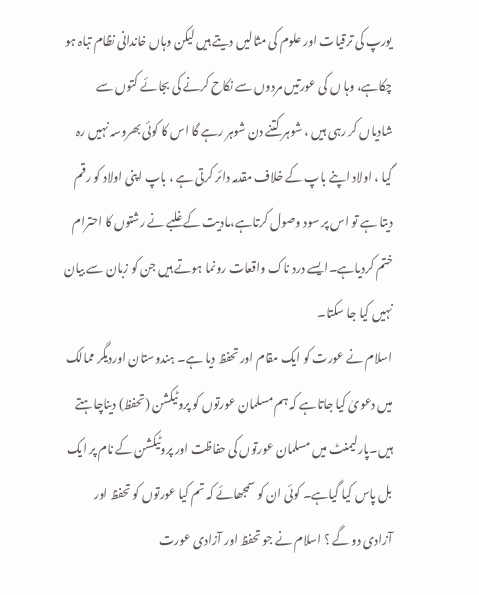یورپ کی ترقیات اور علوم کی مثالیں دیتے ہیں لیکن وہاں خاندانی نظام تباہ ہو چکاہے، وہا ں کی عورتیں مردوں سے نکاح کرنے کی بجائے کتوں سے شادیاں کر رہی ہیں ، شوہر کتنے دن شوہر رہے گا اس کا کوئی بھروسہ نہیں رہ گیا ، اولاد اپنے باپ کے خلاف مقدمہ دائر کرتی ہے ، باپ اپنی اولاد کو رقم دیتا ہے تو اس پر سود وصول کرتاہے،مادیت کے غلبے نے رشتوں کا احترام ختم کردیاہے۔ایسے درد ناک واقعات رونما ہوتے ہیں جن کو زبان سے بیان نہیں کیا جا سکتا۔
اسلام نے عورت کو ایک مقام اور تحفظ دیا ہے۔ ہندوستان اوردیگر ممالک میں دعویٰ کیا جاتاہے کہ ہم مسلمان عورتوں کو پروٹیکشن (تحفظ) دیناچاہتے ہیں۔پارلیمنٹ میں مسلمان عورتوں کی حفاظت اور پروٹیکشن کے نام پر ایک بل پاس کیا گیاہے۔ کوئی ان کو سمجھائے کہ تم کیا عورتوں کو تحفظ اور آزادی دو گے ؟ اسلام نے جو تحفظ اور آزادی عورت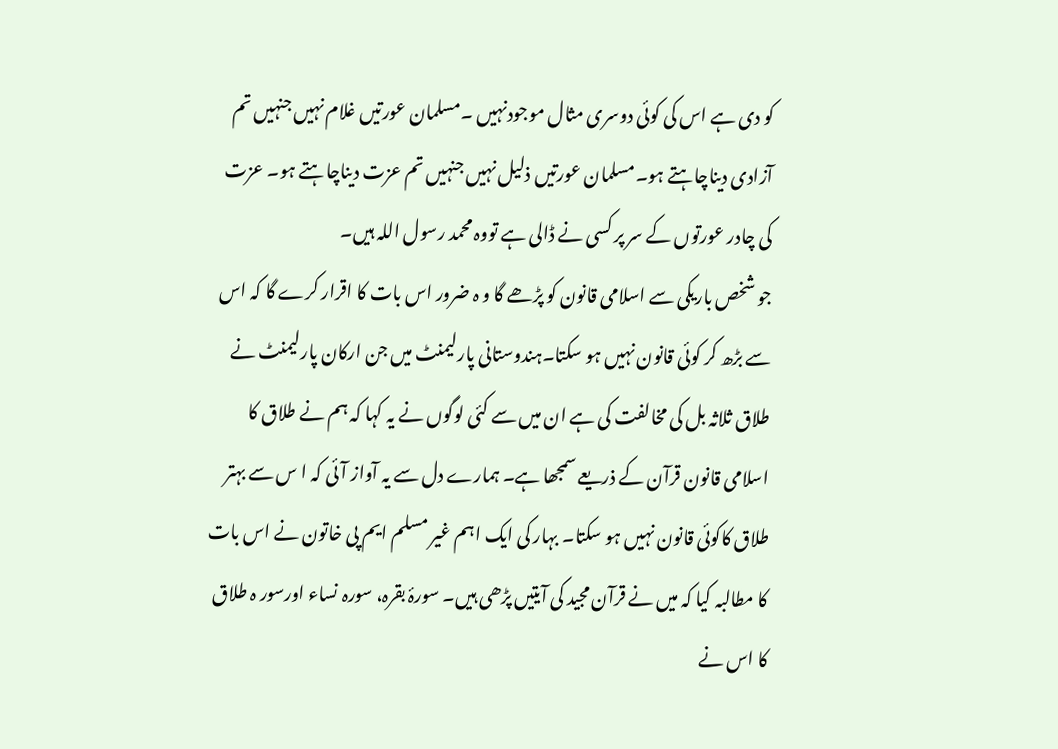کو دی ہے اس کی کوئی دوسری مثال موجودنہیں ۔مسلمان عورتیں غلام نہیں جنہیں تم آزادی دیناچاہتے ہو۔مسلمان عورتیں ذلیل نہیں جنہیں تم عزت دیناچاہتے ہو۔ عزت کی چادر عورتوں کے سر پر کسی نے ڈالی ہے تووہ محمد رسول اللہ ہیں۔
جو شخص باریکی سے اسلامی قانون کو پڑھے گا و ہ ضرور اس بات کا اقرار کرے گا کہ اس سے بڑھ کر کوئی قانون نہیں ہو سکتا۔ہندوستانی پارلیمنٹ میں جن ارکان پارلیمنٹ نے طلاق ثلاثہ بل کی مخالفت کی ہے ان میں سے کئی لوگوں نے یہ کہا کہ ہم نے طلاق کا اسلامی قانون قرآن کے ذریعے سمجھا ہے۔ ہمارے دل سے یہ آواز آئی کہ ا س سے بہتر طلاق کاکوئی قانون نہیں ہو سکتا۔ بہار کی ایک اہم غیر مسلم ایم پی خاتون نے اس بات کا مطالبہ کیا کہ میں نے قرآن مجید کی آیتیں پڑھی ہیں۔ سورۂ بقرہ، سورہ نساء اورسور ہ طلاق کا اس نے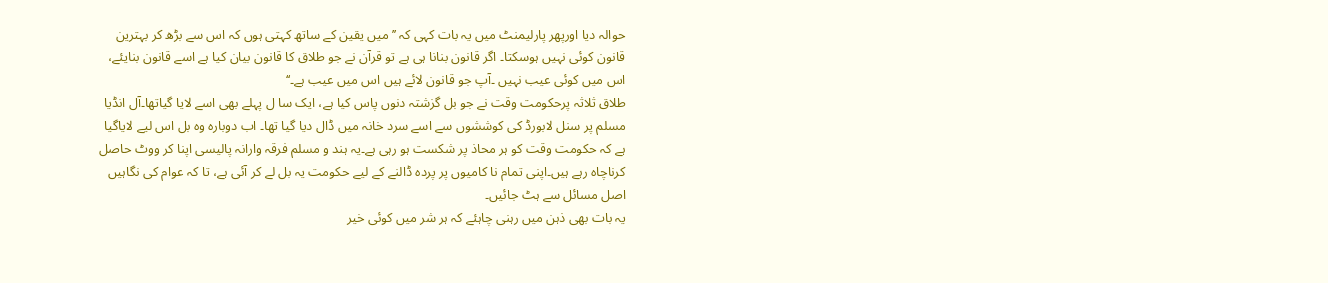حوالہ دیا اورپھر پارلیمنٹ میں یہ بات کہی کہ ’’میں یقین کے ساتھ کہتی ہوں کہ اس سے بڑھ کر بہترین قانون کوئی نہیں ہوسکتا۔ اگر قانون بنانا ہی ہے تو قرآن نے جو طلاق کا قانون بیان کیا ہے اسے قانون بنایئے، اس میں کوئی عیب نہیں ۔آپ جو قانون لائے ہیں اس میں عیب ہے۔‘‘
طلاق ثلاثہ پرحکومت وقت نے جو بل گزشتہ دنوں پاس کیا ہے، ایک سا ل پہلے بھی اسے لایا گیاتھا۔آل انڈیا مسلم پر سنل لابورڈ کی کوششوں سے اسے سرد خانہ میں ڈال دیا گیا تھا۔ اب دوبارہ وہ بل اس لیے لایاگیا ہے کہ حکومت وقت کو ہر محاذ پر شکست ہو رہی ہے۔یہ ہند و مسلم فرقہ وارانہ پالیسی اپنا کر ووٹ حاصل کرناچاہ رہے ہیں۔اپنی تمام نا کامیوں پر پردہ ڈالنے کے لیے حکومت یہ بل لے کر آئی ہے، تا کہ عوام کی نگاہیں اصل مسائل سے ہٹ جائیں۔
یہ بات بھی ذہن میں رہنی چاہئے کہ ہر شر میں کوئی خیر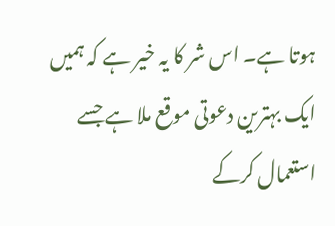ہوتا ہے۔ اس شر کا یہ خیر ہے کہ ہمیں ایک بہترین دعوتی موقع ملا ہے جسے استعمال کرکے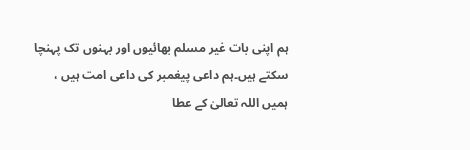ہم اپنی بات غیر مسلم بھائیوں اور بہنوں تک پہنچا سکتے ہیں۔ہم داعی پیغمبر کی داعی امت ہیں ، ہمیں اللہ تعالیٰ کے عطا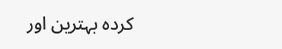کردہ بہترین اور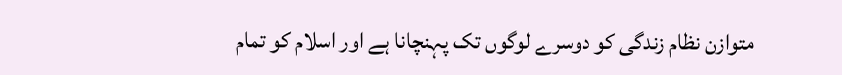متوازن نظام زندگی کو دوسرے لوگوں تک پہنچانا ہے اور اسلام کو تمام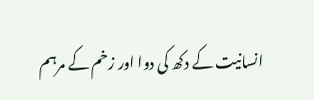انسانیت کے دکھ کی دوا اور زخم کے مرہم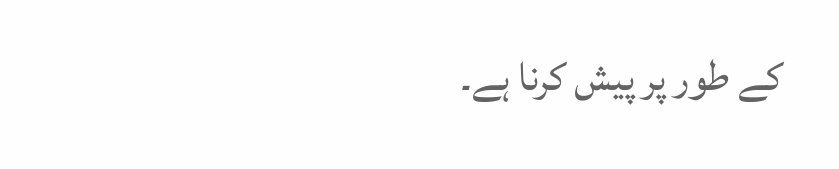کے طور پر پیش کرنا ہے۔